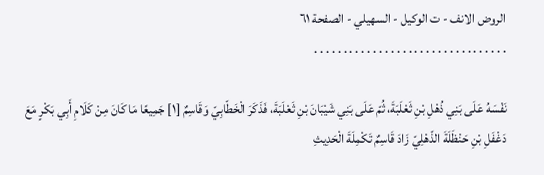الروض الانف - ت الوكيل - السهيلي - الصفحة ٦١
. . . . . . . . . . . . . . . . . . . . . . . . . . . . . . . . .

نَفْسَهُ عَلَى بَنِي ذُهْلِ بْنِ ثَعْلَبَةَ، ثُمّ عَلَى بَنِي شَيْبَانَ بْنِ ثَعْلَبَةَ، فَذَكَرَ الْخَطّابِيّ وَقَاسِمٌ [١] جَمِيعًا مَا كَانَ مِنْ كَلَامِ أَبِي بَكْرٍ مَعَ دَغْفَلِ بْنِ حَنْظَلَةَ الذّهْلِيّ زَادَ قَاسِمٌ تَكْمِلَةَ الْحَدِيثِ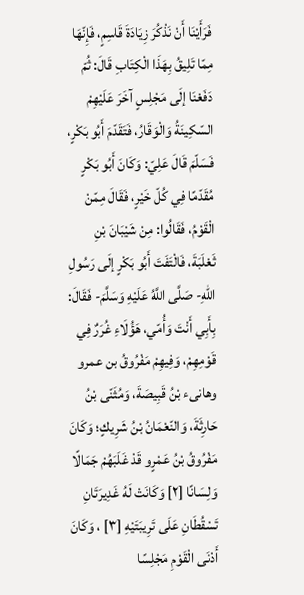فَرَأَيْنَا أَنْ نَذْكُرَ زِيَادَةَ قَاسِمٍ، فَإِنّهَا مِمّا تَلِيقُ بِهَذَا الْكِتَابِ قَالَ: ثُمّ دَفَعْنَا إلَى مَجْلِسٍ آخَرَ عَلَيْهِمْ السّكِينَةُ وَالْوَقَارُ، فَتَقَدّمَ أَبُو بَكْرٍ، فَسَلّمَ قَالَ عَلِيّ: وَكَانَ أَبُو بَكْرٍ مُقَدّمًا فِي كُلّ خَيْرٍ، فَقَالَ مِمّنْ الْقَوْمُ، فَقَالُوا: مِنْ شَيْبَانَ بْنِ ثَعْلَبَةَ، فَالْتَفَتَ أَبُو بَكْرٍ إلَى رَسُولِ اللهِ- صَلَّى اللَّهُ عَلَيْهِ وَسَلَّمَ- فَقَالَ:
بِأَبِي أَنْتَ وَأُمّي، هَؤُلَاءِ غُرَرٌ فِي قَوْمِهِمْ، وَفِيهِمْ مَفْرُوقُ بن عمرو وهانىء بْنُ قَبِيصَةَ، وَمُثَنّى بْنُ حَارِثَةَ، وَالنّعْمَانُ بْنُ شَرِيكٍ؛ وَكَانَ مَفْرُوقُ بْنُ عَمْرٍو قَدْ غَلَبَهُمْ جَمَالًا وَلِسَانًا [٢] وَكَانَتْ لَهُ غَدِيرَتَانِ تَسْقُطَانِ عَلَى تَرِيبَتَيْهِ [٣] ، وَكَانَ أَدْنَى الْقَوْمِ مَجْلِسًا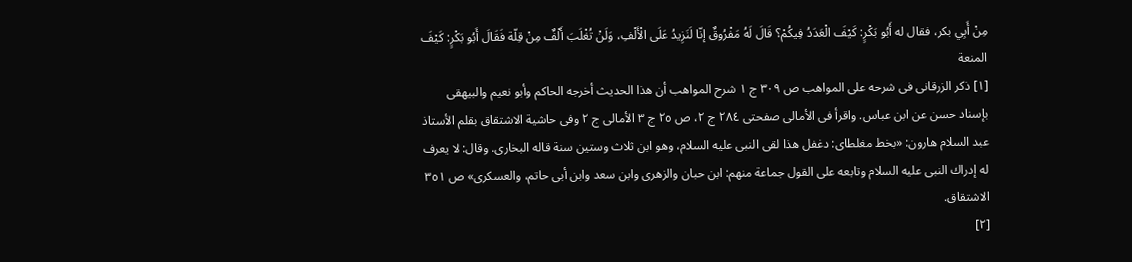مِنْ أَبِي بكر، فقال له أَبُو بَكْرٍ: كَيْفَ الْعَدَدُ فِيكُمْ؟ قَالَ لَهُ مَفْرُوقٌ إنّا لَنَزِيدُ عَلَى الْأَلْفِ، وَلَنْ تُغْلَبَ أَلْفٌ مِنْ قِلّة فَقَالَ أَبُو بَكْرٍ: كَيْفَ المنعة
[١] ذكر الزرقانى فى شرحه على المواهب ص ٣٠٩ ج ١ شرح المواهب أن هذا الحديث أخرجه الحاكم وأبو نعيم والبيهقى بإسناد حسن عن ابن عباس. واقرأ فى الأمالى صفحتى ٢٨٤ ج ٢، ص ٢٥ ج ٣ الأمالى ج ٢ وفى حاشية الاشتقاق بقلم الأستاذ عبد السلام هارون: «بخط مغلطاى: دغفل هذا لقى النبى عليه السلام، وهو ابن ثلاث وستين سنة قاله البخارى. وقال: لا يعرف له إدراك النبى عليه السلام وتابعه على القول جماعة منهم: ابن حبان والزهرى وابن سعد وابن أبى حاتم، والعسكرى» ص ٣٥١ الاشتقاق.
[٢]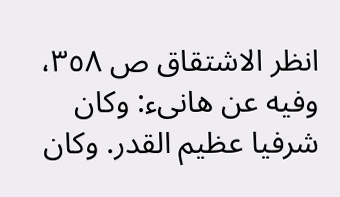انظر الاشتقاق ص ٣٥٨، وفيه عن هانىء: وكان شرفيا عظيم القدر. وكان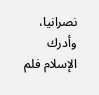نصرانيا، وأدرك الإسلام فلم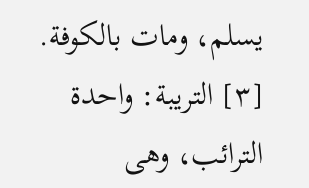يسلم، ومات بالكوفة.
[٣] التريبة: واحدة الترائب، وهى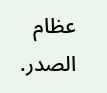عظام الصدر.